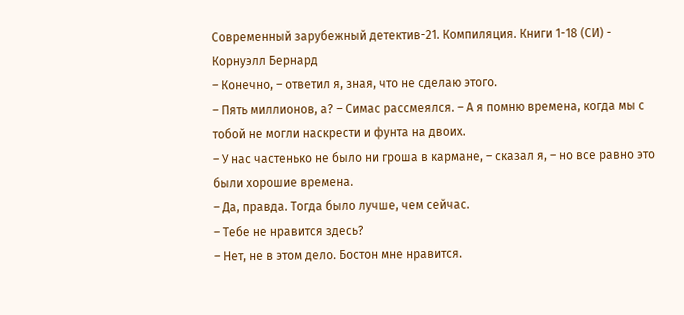Современный зарубежный детектив-21. Компиляция. Книги 1-18 (СИ) - Корнуэлл Бернард
– Конечно, – ответил я, зная, что не сделаю этого.
– Пять миллионов, а? – Симас рассмеялся. – А я помню времена, когда мы с тобой не могли наскрести и фунта на двоих.
– У нас частенько не было ни гроша в кармане, – сказал я, – но все равно это были хорошие времена.
– Да, правда. Тогда было лучше, чем сейчас.
– Тебе не нравится здесь?
– Нет, не в этом дело. Бостон мне нравится.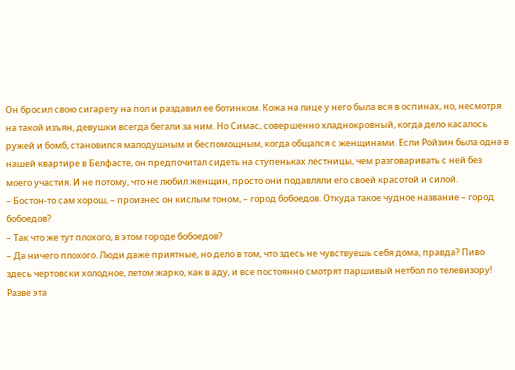Он бросил свою сигарету на пол и раздавил ее ботинком. Кожа на лице у него была вся в оспинах, но, несмотря на такой изъян, девушки всегда бегали за ним. Но Симас, совершенно хладнокровный, когда дело касалось ружей и бомб, становился малодушным и беспомощным, когда общался с женщинами. Если Ройзин была одна в нашей квартире в Белфасте, он предпочитал сидеть на ступеньках лестницы, чем разговаривать с ней без моего участия. И не потому, что не любил женщин, просто они подавляли его своей красотой и силой.
– Бостон-то сам хорош, – произнес он кислым тоном, – город бобоедов. Откуда такое чудное название – город бобоедов?
– Так что же тут плохого, в этом городе бобоедов?
– Да ничего плохого. Люди даже приятные, но дело в том, что здесь не чувствуешь себя дома, правда? Пиво здесь чертовски холодное, летом жарко, как в аду, и все постоянно смотрят паршивый нетбол по телевизору! Разве эта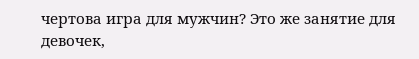чертова игра для мужчин? Это же занятие для девочек,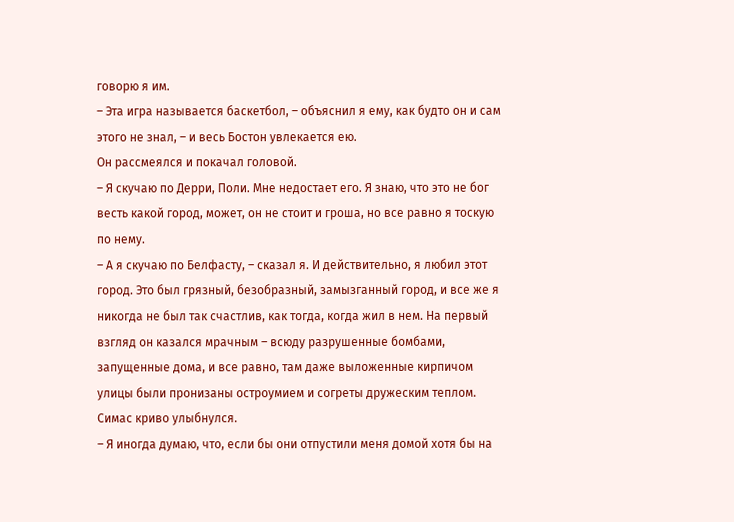говорю я им.
– Эта игра называется баскетбол, – объяснил я ему, как будто он и сам этого не знал, – и весь Бостон увлекается ею.
Он рассмеялся и покачал головой.
– Я скучаю по Дерри, Поли. Мне недостает его. Я знаю, что это не бог весть какой город, может, он не стоит и гроша, но все равно я тоскую по нему.
– А я скучаю по Белфасту, – сказал я. И действительно, я любил этот город. Это был грязный, безобразный, замызганный город, и все же я никогда не был так счастлив, как тогда, когда жил в нем. На первый взгляд он казался мрачным – всюду разрушенные бомбами, запущенные дома, и все равно, там даже выложенные кирпичом улицы были пронизаны остроумием и согреты дружеским теплом.
Симас криво улыбнулся.
– Я иногда думаю, что, если бы они отпустили меня домой хотя бы на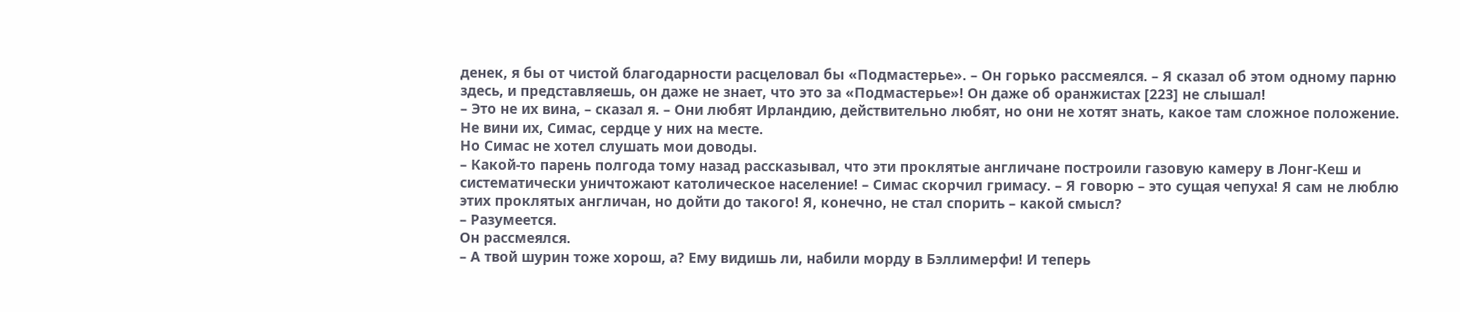денек, я бы от чистой благодарности расцеловал бы «Подмастерье». – Он горько рассмеялся. – Я сказал об этом одному парню здесь, и представляешь, он даже не знает, что это за «Подмастерье»! Он даже об оранжистах [223] не слышал!
– Это не их вина, – сказал я. – Они любят Ирландию, действительно любят, но они не хотят знать, какое там сложное положение. Не вини их, Симас, сердце у них на месте.
Но Симас не хотел слушать мои доводы.
– Какой-то парень полгода тому назад рассказывал, что эти проклятые англичане построили газовую камеру в Лонг-Кеш и систематически уничтожают католическое население! – Симас скорчил гримасу. – Я говорю – это сущая чепуха! Я сам не люблю этих проклятых англичан, но дойти до такого! Я, конечно, не стал спорить – какой смысл?
– Разумеется.
Он рассмеялся.
– А твой шурин тоже хорош, а? Ему видишь ли, набили морду в Бэллимерфи! И теперь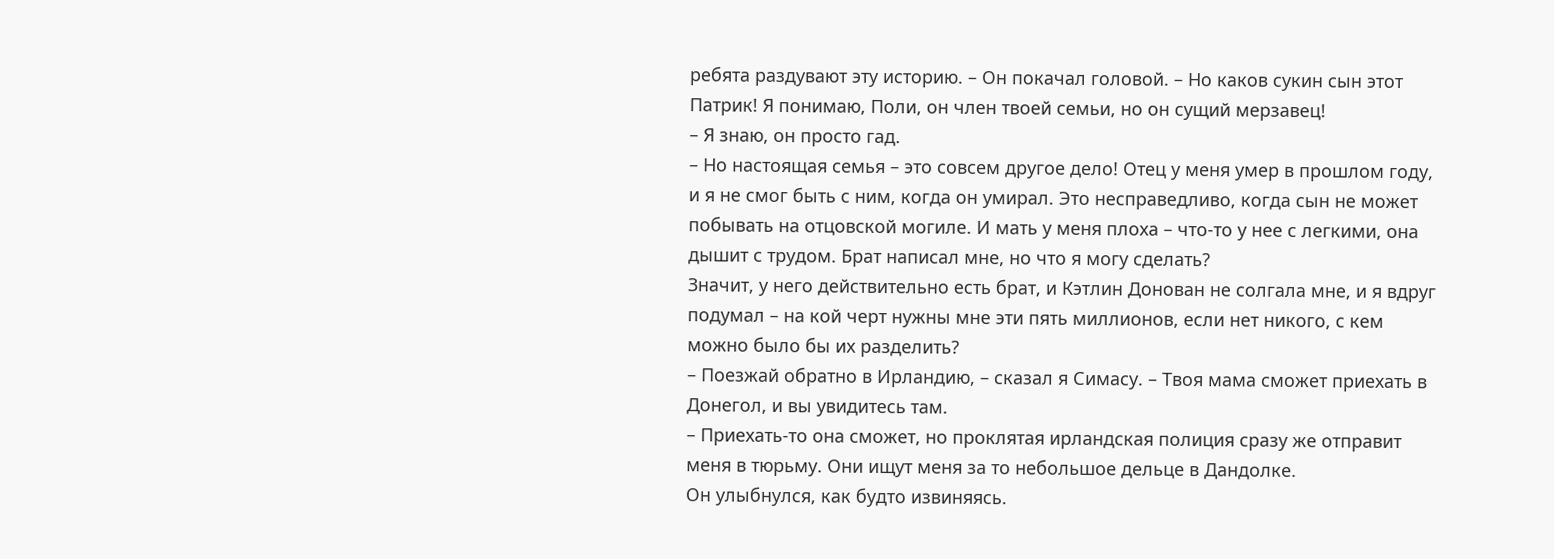ребята раздувают эту историю. – Он покачал головой. – Но каков сукин сын этот Патрик! Я понимаю, Поли, он член твоей семьи, но он сущий мерзавец!
– Я знаю, он просто гад.
– Но настоящая семья – это совсем другое дело! Отец у меня умер в прошлом году, и я не смог быть с ним, когда он умирал. Это несправедливо, когда сын не может побывать на отцовской могиле. И мать у меня плоха – что-то у нее с легкими, она дышит с трудом. Брат написал мне, но что я могу сделать?
Значит, у него действительно есть брат, и Кэтлин Донован не солгала мне, и я вдруг подумал – на кой черт нужны мне эти пять миллионов, если нет никого, с кем можно было бы их разделить?
– Поезжай обратно в Ирландию, – сказал я Симасу. – Твоя мама сможет приехать в Донегол, и вы увидитесь там.
– Приехать-то она сможет, но проклятая ирландская полиция сразу же отправит меня в тюрьму. Они ищут меня за то небольшое дельце в Дандолке.
Он улыбнулся, как будто извиняясь.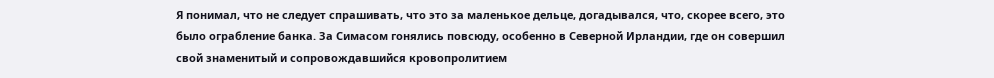Я понимал, что не следует спрашивать, что это за маленькое дельце, догадывался, что, скорее всего, это было ограбление банка. За Симасом гонялись повсюду, особенно в Северной Ирландии, где он совершил свой знаменитый и сопровождавшийся кровопролитием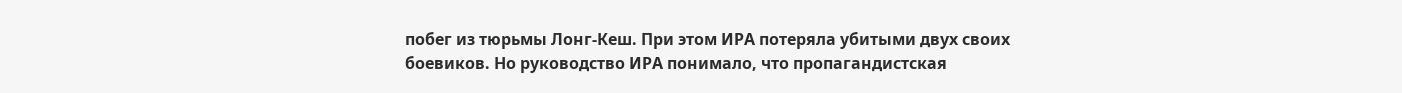побег из тюрьмы Лонг-Кеш. При этом ИРА потеряла убитыми двух своих боевиков. Но руководство ИРА понимало, что пропагандистская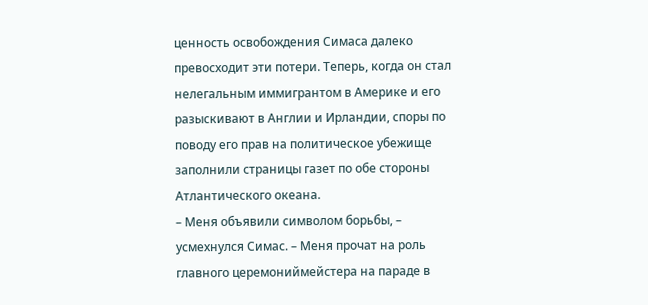ценность освобождения Симаса далеко превосходит эти потери. Теперь, когда он стал нелегальным иммигрантом в Америке и его разыскивают в Англии и Ирландии, споры по поводу его прав на политическое убежище заполнили страницы газет по обе стороны Атлантического океана.
– Меня объявили символом борьбы, – усмехнулся Симас. – Меня прочат на роль главного церемониймейстера на параде в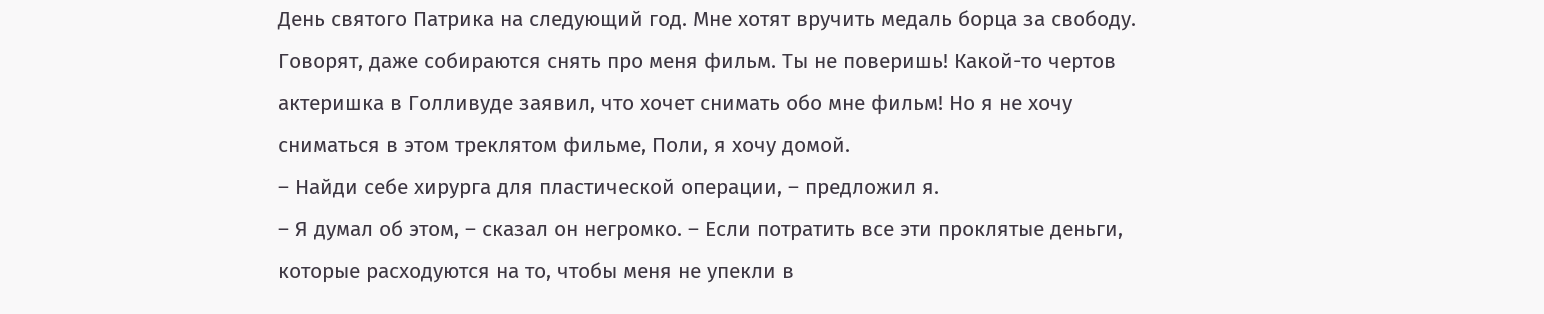День святого Патрика на следующий год. Мне хотят вручить медаль борца за свободу. Говорят, даже собираются снять про меня фильм. Ты не поверишь! Какой-то чертов актеришка в Голливуде заявил, что хочет снимать обо мне фильм! Но я не хочу сниматься в этом треклятом фильме, Поли, я хочу домой.
– Найди себе хирурга для пластической операции, – предложил я.
– Я думал об этом, – сказал он негромко. – Если потратить все эти проклятые деньги, которые расходуются на то, чтобы меня не упекли в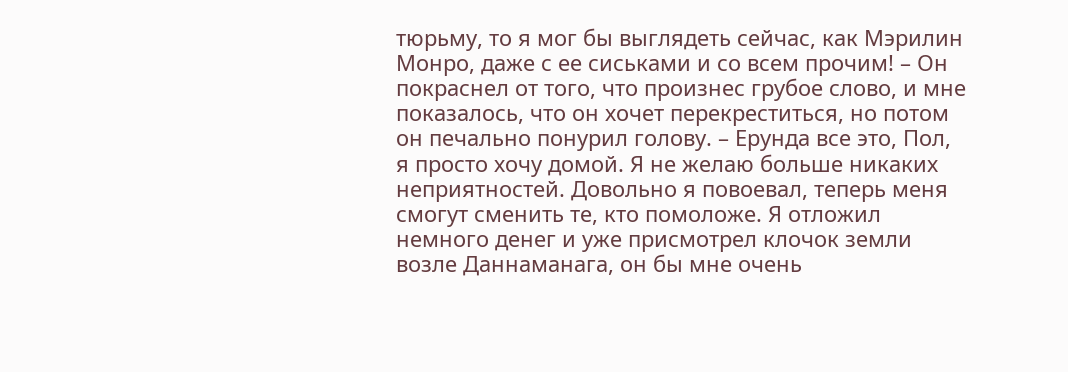тюрьму, то я мог бы выглядеть сейчас, как Мэрилин Монро, даже с ее сиськами и со всем прочим! – Он покраснел от того, что произнес грубое слово, и мне показалось, что он хочет перекреститься, но потом он печально понурил голову. – Ерунда все это, Пол, я просто хочу домой. Я не желаю больше никаких неприятностей. Довольно я повоевал, теперь меня смогут сменить те, кто помоложе. Я отложил немного денег и уже присмотрел клочок земли возле Даннаманага, он бы мне очень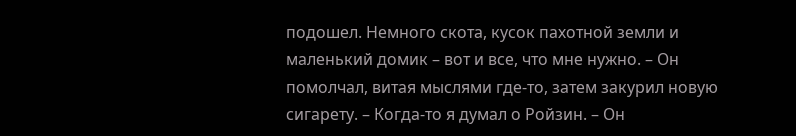подошел. Немного скота, кусок пахотной земли и маленький домик – вот и все, что мне нужно. – Он помолчал, витая мыслями где-то, затем закурил новую сигарету. – Когда-то я думал о Ройзин. – Он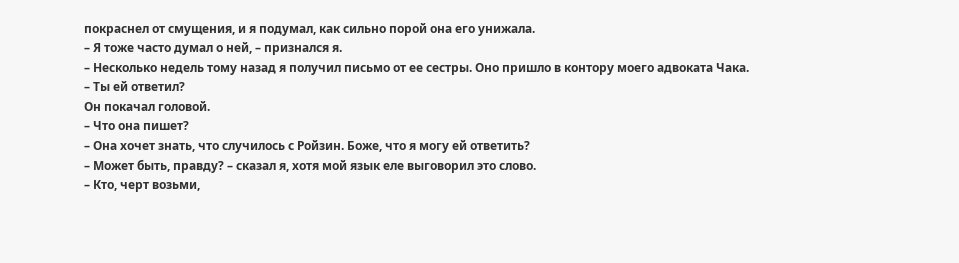покраснел от смущения, и я подумал, как сильно порой она его унижала.
– Я тоже часто думал о ней, – признался я.
– Несколько недель тому назад я получил письмо от ее сестры. Оно пришло в контору моего адвоката Чака.
– Ты ей ответил?
Он покачал головой.
– Что она пишет?
– Она хочет знать, что случилось с Ройзин. Боже, что я могу ей ответить?
– Может быть, правду? – сказал я, хотя мой язык еле выговорил это слово.
– Кто, черт возьми,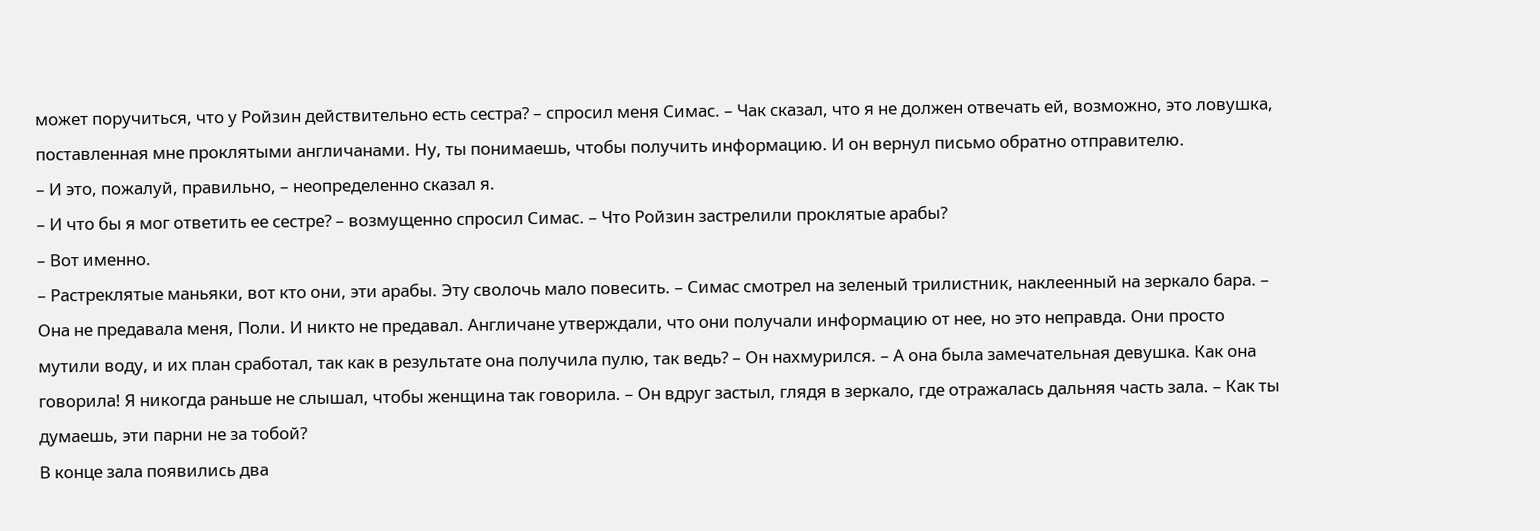может поручиться, что у Ройзин действительно есть сестра? – спросил меня Симас. – Чак сказал, что я не должен отвечать ей, возможно, это ловушка, поставленная мне проклятыми англичанами. Ну, ты понимаешь, чтобы получить информацию. И он вернул письмо обратно отправителю.
– И это, пожалуй, правильно, – неопределенно сказал я.
– И что бы я мог ответить ее сестре? – возмущенно спросил Симас. – Что Ройзин застрелили проклятые арабы?
– Вот именно.
– Растреклятые маньяки, вот кто они, эти арабы. Эту сволочь мало повесить. – Симас смотрел на зеленый трилистник, наклеенный на зеркало бара. – Она не предавала меня, Поли. И никто не предавал. Англичане утверждали, что они получали информацию от нее, но это неправда. Они просто мутили воду, и их план сработал, так как в результате она получила пулю, так ведь? – Он нахмурился. – А она была замечательная девушка. Как она говорила! Я никогда раньше не слышал, чтобы женщина так говорила. – Он вдруг застыл, глядя в зеркало, где отражалась дальняя часть зала. – Как ты думаешь, эти парни не за тобой?
В конце зала появились два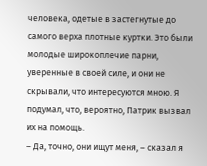человека, одетые в застегнутые до самого верха плотные куртки. Это были молодые широкоплечие парни, уверенные в своей силе, и они не скрывали, что интересуются мною. Я подумал, что, вероятно, Патрик вызвал их на помощь.
– Да, точно, они ищут меня, – сказал я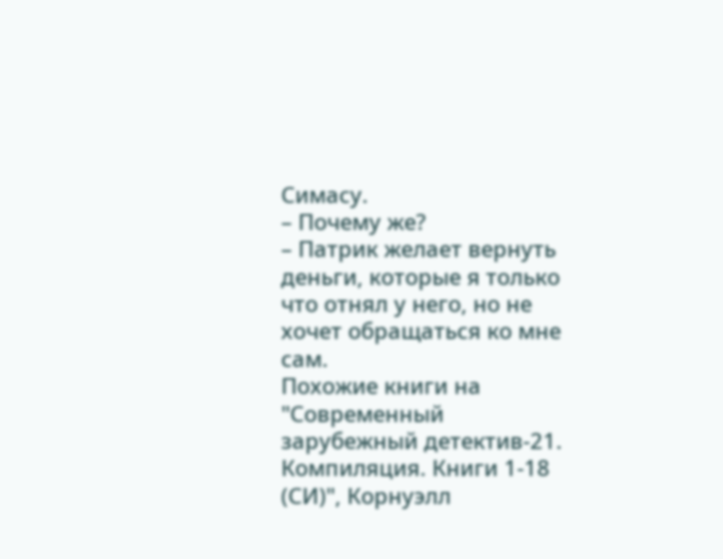Симасу.
– Почему же?
– Патрик желает вернуть деньги, которые я только что отнял у него, но не хочет обращаться ко мне сам.
Похожие книги на "Современный зарубежный детектив-21. Компиляция. Книги 1-18 (СИ)", Корнуэлл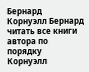Бернард
Корнуэлл Бернард читать все книги автора по порядку
Корнуэлл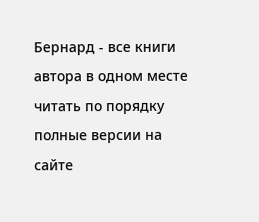Бернард - все книги автора в одном месте читать по порядку полные версии на сайте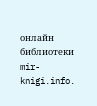онлайн библиотеки mir-knigi.info.